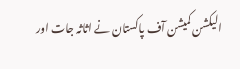الیکشن کمیشن آف پاکستان نے اثاثہ جات اور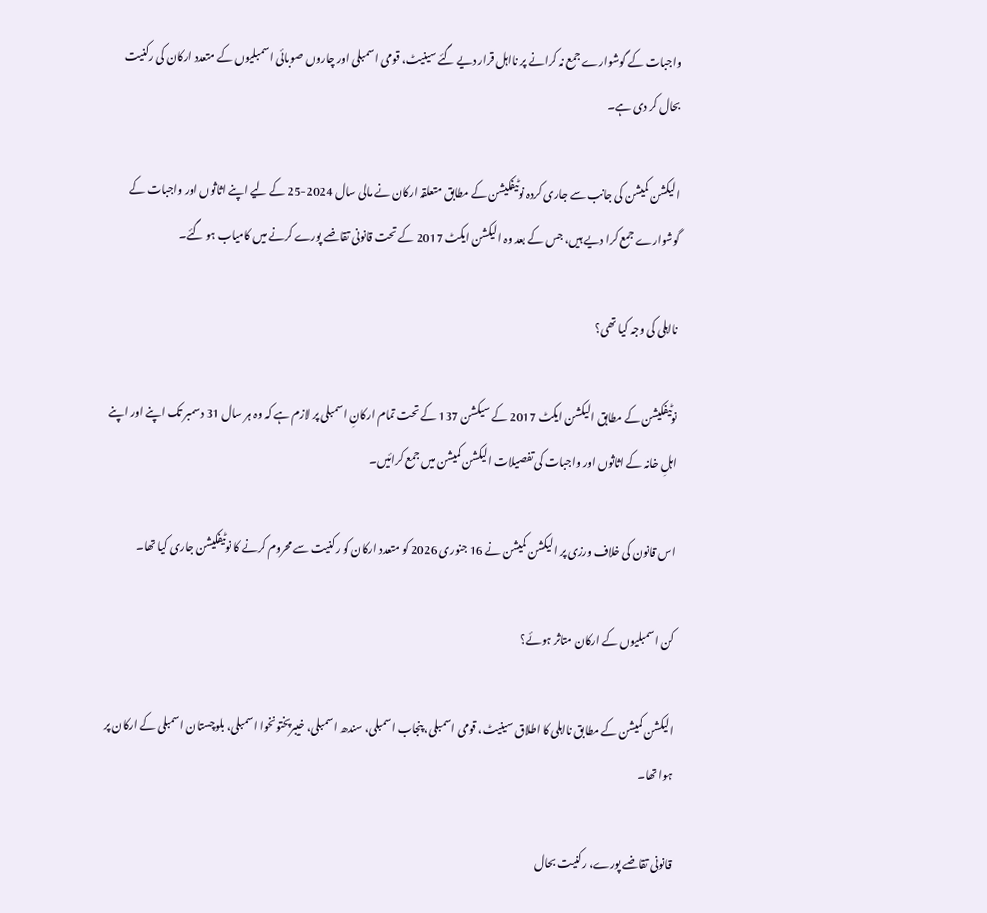واجبات کے گوشوارے جمع نہ کرانے پر نااہل قرار دیے گئے سینیٹ، قومی اسمبلی اور چاروں صوبائی اسمبلیوں کے متعدد ارکان کی رکنیت بحال کر دی ہے۔

الیکشن کمیشن کی جانب سے جاری کردہ نوٹیفکیشن کے مطابق متعلقہ ارکان نے مالی سال 2024-25 کے لیے اپنے اثاثوں اور واجبات کے گوشوارے جمع کرا دیے ہیں، جس کے بعد وہ الیکشن ایکٹ 2017 کے تحت قانونی تقاضے پورے کرنے میں کامیاب ہو گئے۔

نااہلی کی وجہ کیا تھی؟

نوٹیفکیشن کے مطابق الیکشن ایکٹ 2017 کے سیکشن 137 کے تحت تمام ارکانِ اسمبلی پر لازم ہے کہ وہ ہر سال 31 دسمبر تک اپنے اور اپنے اہلِ خانہ کے اثاثوں اور واجبات کی تفصیلات الیکشن کمیشن میں جمع کرائیں۔

اس قانون کی خلاف ورزی پر الیکشن کمیشن نے 16 جنوری 2026 کو متعدد ارکان کو رکنیت سے محروم کرنے کا نوٹیفکیشن جاری کیا تھا۔

کن اسمبلیوں کے ارکان متاثر ہوئے؟

الیکشن کمیشن کے مطابق نااہلی کا اطلاق سینیٹ، قومی اسمبلی، پنجاب اسمبلی، سندھ اسمبلی، خیبرپختونخوا اسمبلی، بلوچستان اسمبلی کے ارکان پر ہوا تھا۔

قانونی تقاضے پورے، رکنیت بحال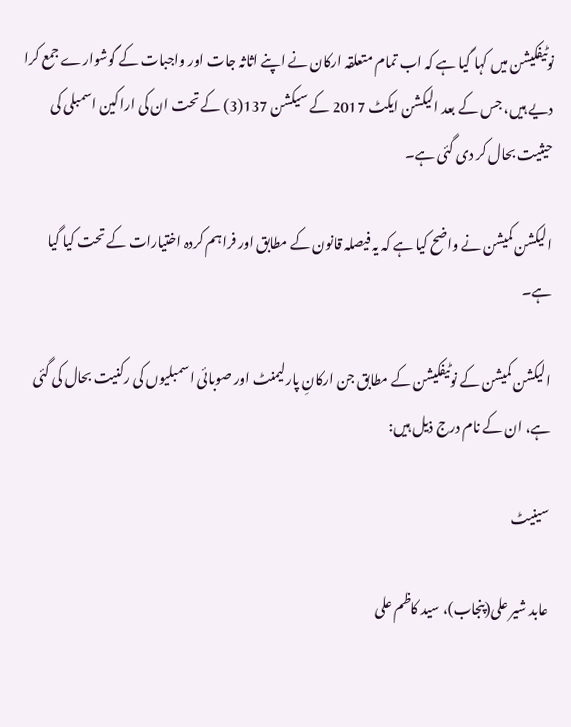نوٹیفکیشن میں کہا گیا ہے کہ اب تمام متعلقہ ارکان نے اپنے اثاثہ جات اور واجبات کے گوشوارے جمع کرا دیے ہیں، جس کے بعد الیکشن ایکٹ 2017 کے سیکشن 137(3) کے تحت ان کی اراکین اسمبلی کی حیثیت بحال کر دی گئی ہے۔

الیکشن کمیشن نے واضح کیا ہے کہ یہ فیصلہ قانون کے مطابق اور فراہم کردہ اختیارات کے تحت کیا گیا ہے۔

الیکشن کمیشن کے نوٹیفکیشن کے مطابق جن ارکانِ پارلیمنٹ اور صوبائی اسمبلیوں کی رکنیت بحال کی گئی ہے، ان کے نام درج ذیل ہیں:

سینیٹ

عابد شیر علی(پنجاب)، سید کاظم علی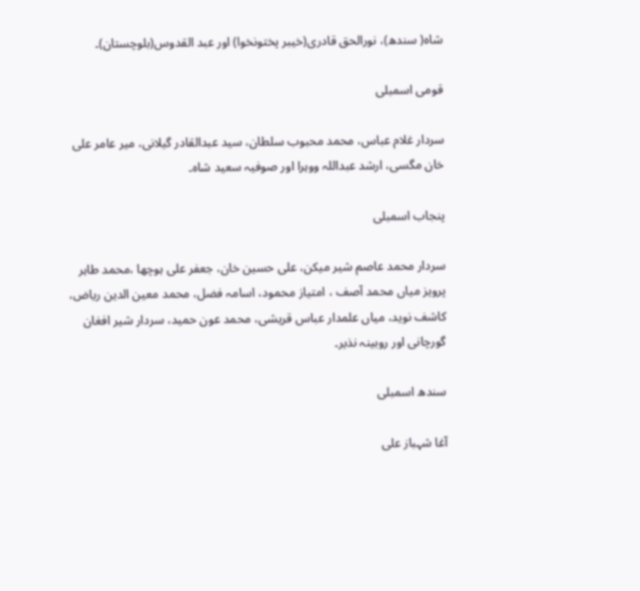شاہ( سندھ)، نورالحق قادری(خیبر پختونخوا) اور عبد القدوس(بلوچستان)۔

قومی اسمبلی

سردار غلام عباس، محمد محبوب سلطان، سید عبدالقادر گیلانی، میر عامر علی خان مگسی، ارشد عبداللہ ووہرا اور صوفیہ سعید شاہ۔

پنجاب اسمبلی

سردار محمد عاصم شیر میکن، علی حسین خان، جعفر علی ہوچھا ،محمد طاہر پرویز میاں محمد آصف ، امتیاز محمود، اسامہ فضل، محمد معین الدین ریاض، کاشف نوید، میاں علمدار عباس قریشی، محمد عون حمید، سردار شیر افغان گورچانی اور روبینہ نذیر۔

سندھ اسمبلی

آغا شہباز علی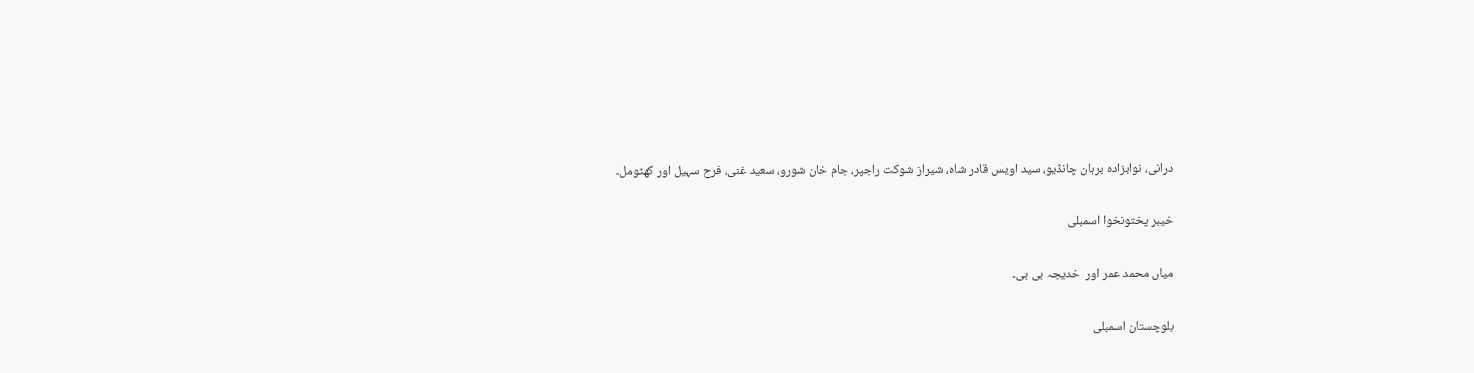درانی، نوابزادہ برہان چانڈیو، سید اویس قادر شاہ، شیراز شوکت راجپر، جام خان شورو، سعید غنی، فرح سہیل اور کھٹومل۔

خیبر پختونخوا اسمبلی

میاں محمد عمر اور  خدیجہ بی بی۔

بلوچستان اسمبلی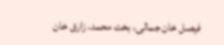فیصل خان جمالی، بخت محمد، زارق خان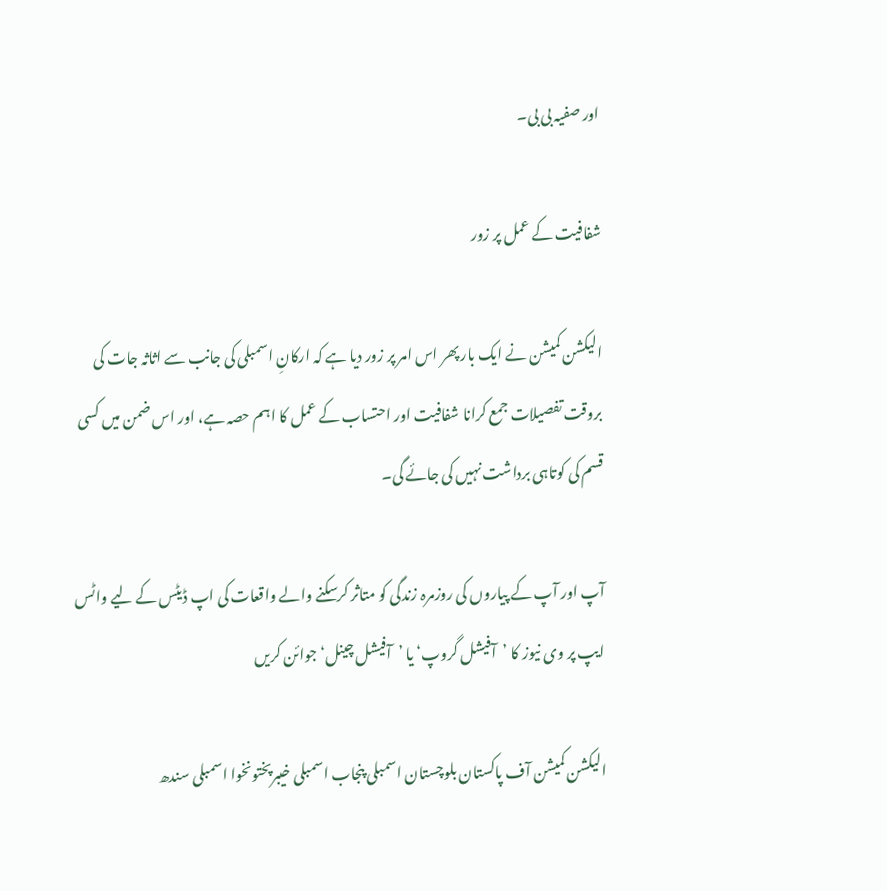اور صفیہ بی بی۔

شفافیت کے عمل پر زور

الیکشن کمیشن نے ایک بار پھر اس امر پر زور دیا ہے کہ ارکانِ اسمبلی کی جانب سے اثاثہ جات کی بروقت تفصیلات جمع کرانا شفافیت اور احتساب کے عمل کا اہم حصہ ہے، اور اس ضمن میں کسی قسم کی کوتاہی برداشت نہیں کی جائے گی۔

آپ اور آپ کے پیاروں کی روزمرہ زندگی کو متاثر کرسکنے والے واقعات کی اپ ڈیٹس کے لیے واٹس ایپ پر وی نیوز کا ’آفیشل گروپ‘ یا ’آفیشل چینل‘ جوائن کریں

الیکشن کمیشن آف پاکستان بلوچستان اسمبلی پنجاب اسمبلی خیبرپختونخوا اسمبلی سندھ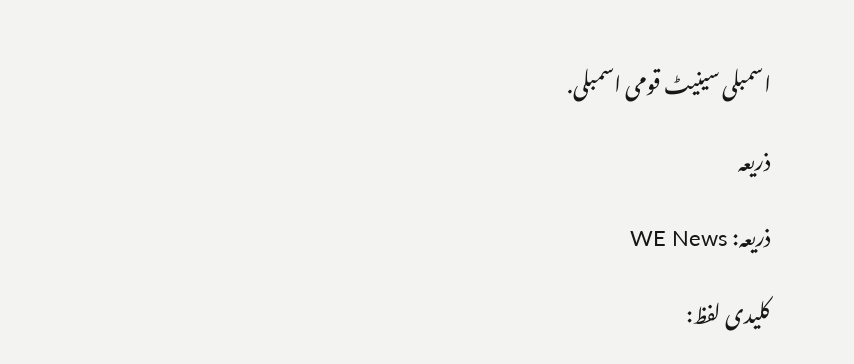اسمبلی سینیٹ قومی اسمبلی.

ذریعہ

ذریعہ: WE News

کلیدی لفظ: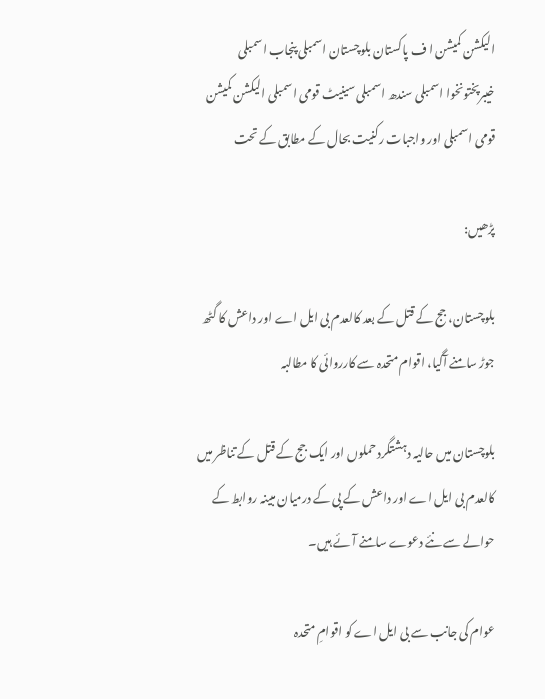الیکشن کمیشن ا ف پاکستان بلوچستان اسمبلی پنجاب اسمبلی خیبرپختونخوا اسمبلی سندھ اسمبلی سینیٹ قومی اسمبلی الیکشن کمیشن قومی اسمبلی اور واجبات رکنیت بحال کے مطابق کے تحت

پڑھیں:

بلوچستان، جج کے قتل کے بعد کالعدم بی ایل اے اور داعش کا گٹھ جوڑ سامنے آگیا، اقوام متحدہ سے کارروائی کا مطالبہ

بلوچستان میں حالیہ دہشتگرد حملوں اور ایک جج کے قتل کے تناظر میں کالعدم بی ایل اے اور داعش کے پی کے درمیان مبینہ روابط کے حوالے سے نئے دعوے سامنے آئے ہیں۔

عوام کی جانب سے بی ایل اے کو اقوامِ متحدہ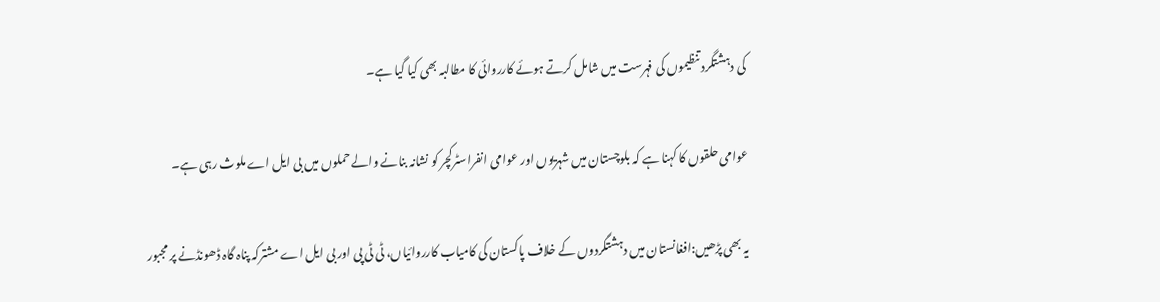کی دہشتگرد تنظیموں کی فہرست میں شامل کرتے ہوئے کارروائی کا مطالبہ بھی کیا گیا ہے۔

عوامی حلقوں کا کہنا ہے کہ بلوچستان میں شہریوں اور عوامی انفراسٹرکچر کو نشانہ بنانے والے حملوں میں بی ایل اے ملوث رہی ہے۔

یہ بھی پڑھیں:افغانستان میں دہشتگردوں کے خلاف پاکستان کی کامیاب کارروائیاں، ٹی ٹی پی اور بی ایل اے مشترکہ پناہ گاہ ڈھونڈنے پر مجبور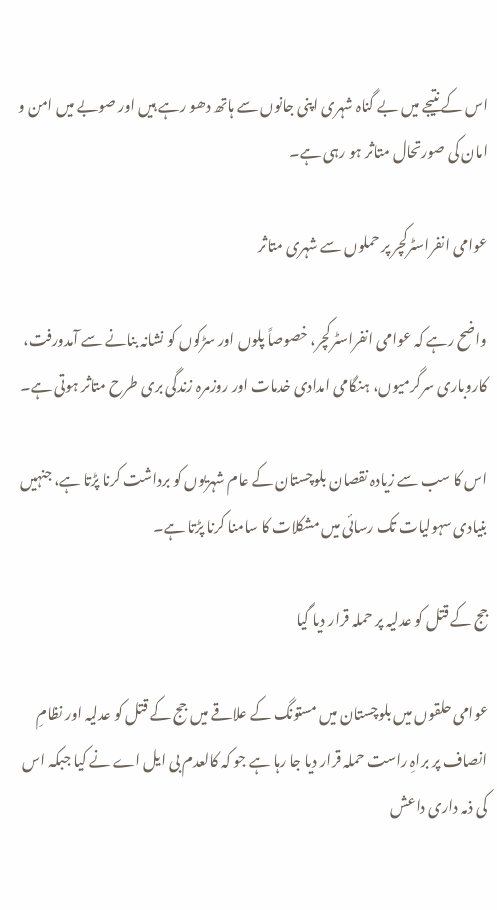اس کے نتیجے میں بے گناہ شہری اپنی جانوں سے ہاتھ دھو رہے ہیں اور صوبے میں امن و امان کی صورتحال متاثر ہو رہی ہے۔

عوامی انفراسٹرکچر پر حملوں سے شہری متاثر

واضح رہے کہ عوامی انفراسٹرکچر، خصوصاً پلوں اور سڑکوں کو نشانہ بنانے سے آمدورفت، کاروباری سرگرمیوں، ہنگامی امدادی خدمات اور روزمرہ زندگی بری طرح متاثر ہوتی ہے۔

اس کا سب سے زیادہ نقصان بلوچستان کے عام شہریوں کو برداشت کرنا پڑتا ہے، جنہیں بنیادی سہولیات تک رسائی میں مشکلات کا سامنا کرنا پڑتا ہے۔

جج کے قتل کو عدلیہ پر حملہ قرار دیا گیا

عوامی حلقوں میں بلوچستان میں مستونگ کے علاقے میں جج کے قتل کو عدلیہ اور نظامِ انصاف پر براہِ راست حملہ قرار دیا جا رہا ہے جو کہ کالعدم بی ایل اے نے کیا جبکہ اس کی ذمہ داری داعش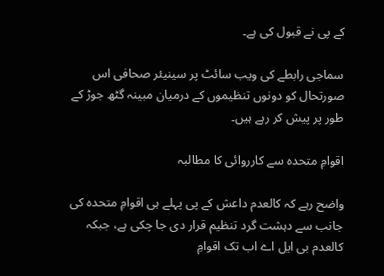کے پی نے قبول کی ہے۔

سماجی رابطے کی ویب سائٹ پر سینیئر صحافی اس صورتحال کو دونوں تنظیموں کے درمیان مبینہ گٹھ جوڑ کے طور پر پیش کر رہے ہیں۔

اقوامِ متحدہ سے کارروائی کا مطالبہ

واضح رہے کہ کالعدم داعش کے پی پہلے ہی اقوامِ متحدہ کی جانب سے دہشت گرد تنظیم قرار دی جا چکی ہے، جبکہ کالعدم بی ایل اے اب تک اقوامِ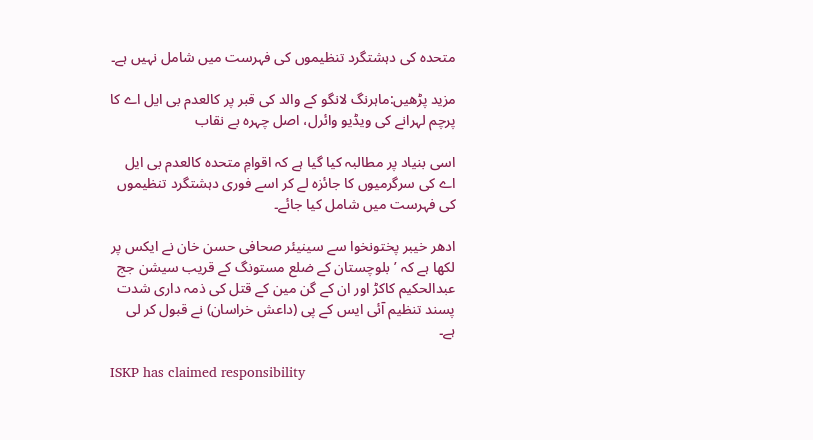متحدہ کی دہشتگرد تنظیموں کی فہرست میں شامل نہیں ہے۔

مزید پڑھیں:ماہرنگ لانگو کے والد کی قبر پر کالعدم بی ایل اے کا پرچم لہرانے کی ویڈیو وائرل، اصل چہرہ بے نقاب

اسی بنیاد پر مطالبہ کیا گیا ہے کہ اقوامِ متحدہ کالعدم بی ایل اے کی سرگرمیوں کا جائزہ لے کر اسے فوری دہشتگرد تنظیموں کی فہرست میں شامل کیا جائے۔

ادھر خیبر پختونخوا سے سینیئر صحافی حسن خان نے ایکس پر لکھا ہے کہ ’بلوچستان کے ضلع مستونگ کے قریب سیشن جج عبدالحکیم کاکڑ اور ان کے گن مین کے قتل کی ذمہ داری شدت پسند تنظیم آئی ایس کے پی (داعش خراسان) نے قبول کر لی ہے۔

ISKP has claimed responsibility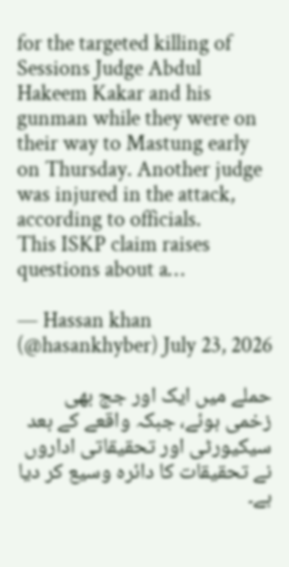for the targeted killing of Sessions Judge Abdul Hakeem Kakar and his gunman while they were on their way to Mastung early on Thursday. Another judge was injured in the attack, according to officials.
This ISKP claim raises questions about a…

— Hassan khan (@hasankhyber) July 23, 2026

حملے میں ایک اور جج بھی زخمی ہوئے، جبکہ واقعے کے بعد سیکیورٹی اور تحقیقاتی اداروں نے تحقیقات کا دائرہ وسیع کر دیا ہے۔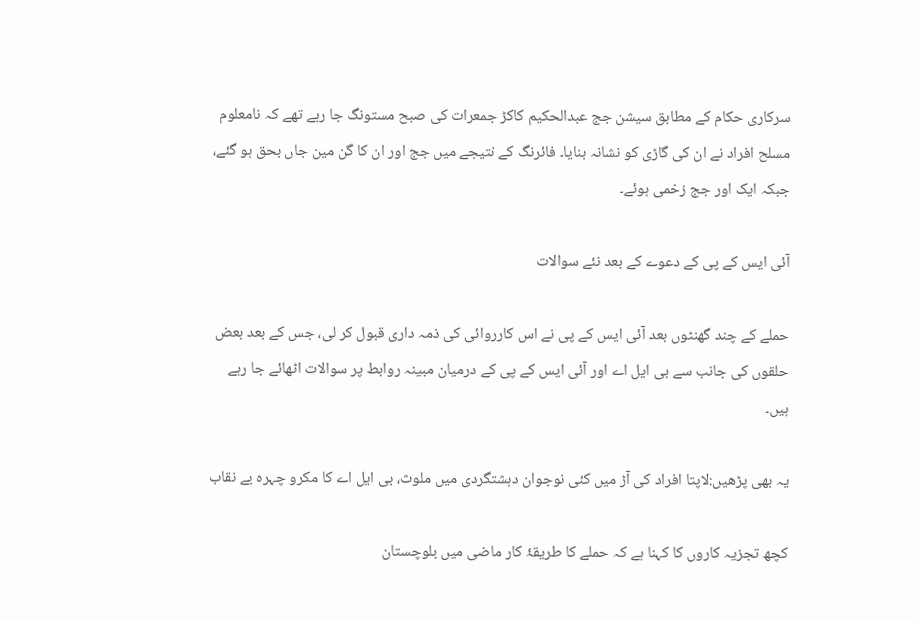سرکاری حکام کے مطابق سیشن جج عبدالحکیم کاکڑ جمعرات کی صبح مستونگ جا رہے تھے کہ نامعلوم مسلح افراد نے ان کی گاڑی کو نشانہ بنایا۔ فائرنگ کے نتیجے میں جج اور ان کا گن مین جاں بحق ہو گئے، جبکہ ایک اور جج زخمی ہوئے۔

آئی ایس کے پی کے دعوے کے بعد نئے سوالات

حملے کے چند گھنٹوں بعد آئی ایس کے پی نے اس کارروائی کی ذمہ داری قبول کر لی، جس کے بعد بعض حلقوں کی جانب سے بی ایل اے اور آئی ایس کے پی کے درمیان مبینہ روابط پر سوالات اٹھائے جا رہے ہیں۔

یہ بھی پڑھیں:لاپتا افراد کی آڑ میں کئی نوجوان دہشتگردی میں ملوث، بی ایل اے کا مکرو چہرہ بے نقاب

کچھ تجزیہ کاروں کا کہنا ہے کہ حملے کا طریقۂ کار ماضی میں بلوچستان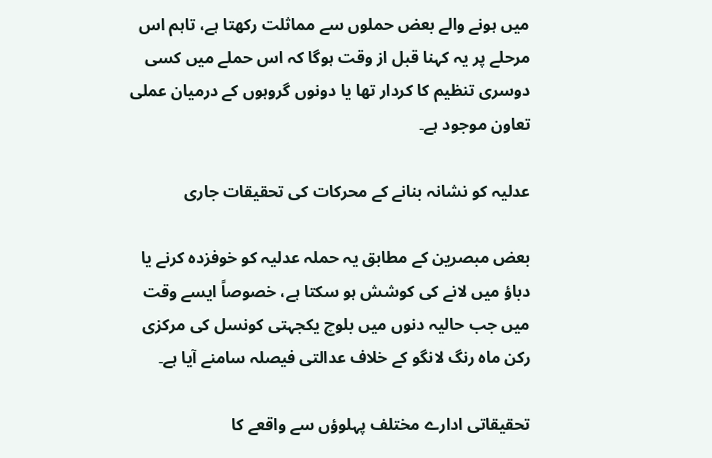میں ہونے والے بعض حملوں سے مماثلت رکھتا ہے، تاہم اس مرحلے پر یہ کہنا قبل از وقت ہوگا کہ اس حملے میں کسی دوسری تنظیم کا کردار تھا یا دونوں گروہوں کے درمیان عملی تعاون موجود ہے۔

عدلیہ کو نشانہ بنانے کے محرکات کی تحقیقات جاری

بعض مبصرین کے مطابق یہ حملہ عدلیہ کو خوفزدہ کرنے یا دباؤ میں لانے کی کوشش ہو سکتا ہے، خصوصاً ایسے وقت میں جب حالیہ دنوں میں بلوچ یکجہتی کونسل کی مرکزی رکن ماہ رنگ لانگو کے خلاف عدالتی فیصلہ سامنے آیا ہے۔

تحقیقاتی ادارے مختلف پہلوؤں سے واقعے کا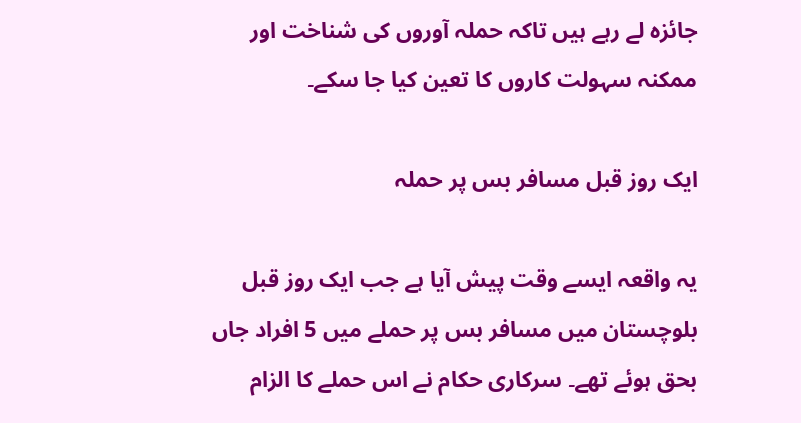جائزہ لے رہے ہیں تاکہ حملہ آوروں کی شناخت اور ممکنہ سہولت کاروں کا تعین کیا جا سکے۔

ایک روز قبل مسافر بس پر حملہ

یہ واقعہ ایسے وقت پیش آیا ہے جب ایک روز قبل بلوچستان میں مسافر بس پر حملے میں 5 افراد جاں بحق ہوئے تھے۔ سرکاری حکام نے اس حملے کا الزام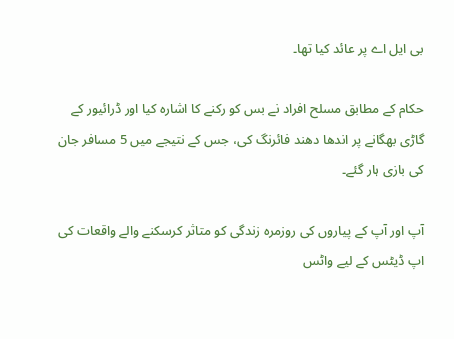بی ایل اے پر عائد کیا تھا۔

حکام کے مطابق مسلح افراد نے بس کو رکنے کا اشارہ کیا اور ڈرائیور کے گاڑی بھگانے پر اندھا دھند فائرنگ کی، جس کے نتیجے میں 5 مسافر جان کی بازی ہار گئے۔

آپ اور آپ کے پیاروں کی روزمرہ زندگی کو متاثر کرسکنے والے واقعات کی اپ ڈیٹس کے لیے واٹس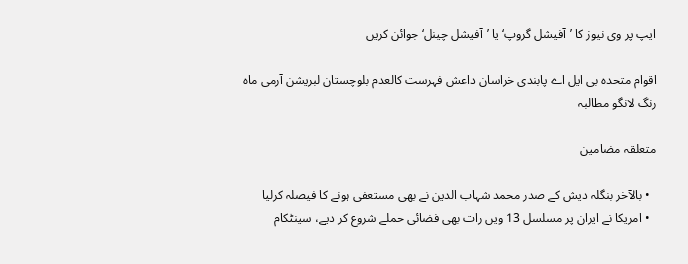ایپ پر وی نیوز کا ’آفیشل گروپ‘ یا ’آفیشل چینل‘ جوائن کریں

اقوام متحدہ بی ایل اے پابندی خراسان داعش فہرست کالعدم بلوچستان لبریشن آرمی ماہ رنگ لانگو مطالبہ

متعلقہ مضامین

  • بالآخر بنگلہ دیش کے صدر محمد شہاب الدین نے بھی مستعفی ہونے کا فیصلہ کرلیا
  • امریکا نے ایران پر مسلسل 13 ویں رات بھی فضائی حملے شروع کر دیے، سینٹکام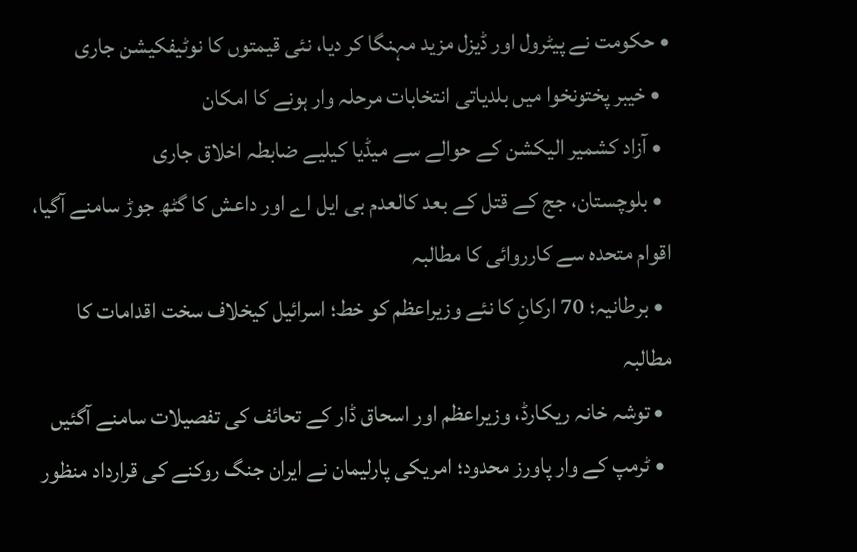• حکومت نے پیٹرول اور ڈیزل مزید مہنگا کر دیا، نئی قیمتوں کا نوٹیفکیشن جاری
  • خیبر پختونخوا میں بلدیاتی انتخابات مرحلہ وار ہونے کا امکان
  • آزاد کشمیر الیکشن کے حوالے سے میڈیا کیلیے ضابطہ اخلاق جاری
  • بلوچستان، جج کے قتل کے بعد کالعدم بی ایل اے اور داعش کا گٹھ جوڑ سامنے آگیا، اقوام متحدہ سے کارروائی کا مطالبہ
  • برطانیہ؛ 70 ارکانِ کا نئے وزیراعظم کو خط؛ اسرائیل کیخلاف سخت اقدامات کا مطالبہ
  • توشہ خانہ ریکارڈ، وزیراعظم اور اسحاق ڈار کے تحائف کی تفصیلات سامنے آگئیں
  • ٹرمپ کے وار پاورز محدود؛ امریکی پارلیمان نے ایران جنگ روکنے کی قرارداد منظور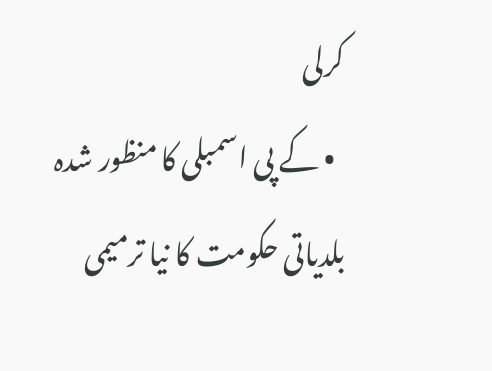کرلی
  • کے پی اسمبلی کا منظور شدہ بلدیاتی حکومت کا نیا ترمیمی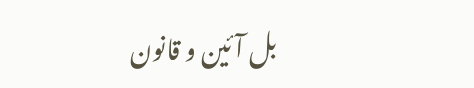بل آئین و قانون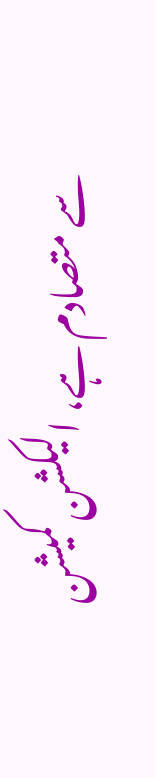سے متصادم ہے، الیکشن کمیشن